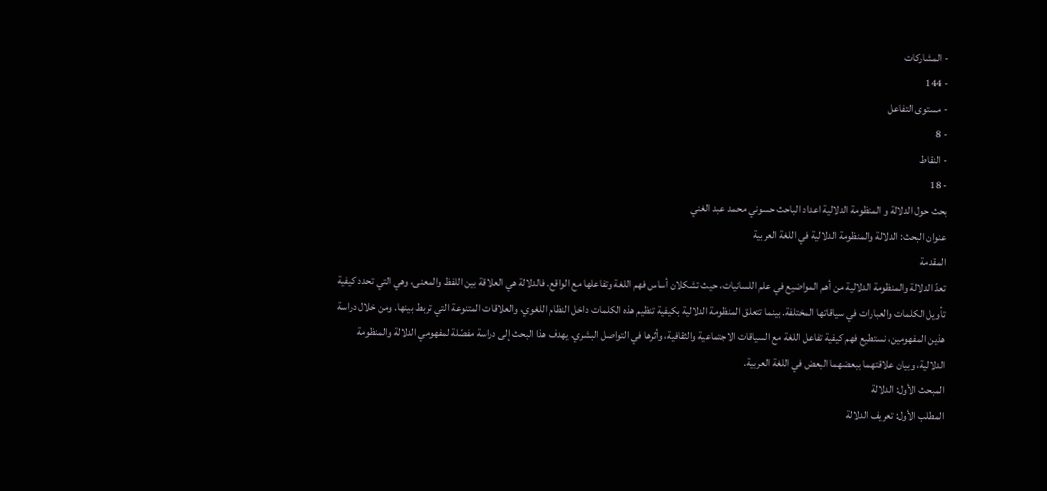- المشاركات
- 144
- مستوى التفاعل
- 8
- النقاط
- 18
بحث حول الدلالة و المنظومة الدلالية اعداد الباحث حسوني محمد عبد الغني
عنوان البحث: الدلالة والمنظومة الدلالية في اللغة العربية
المقدمة
تعدّ الدلالة والمنظومة الدلالية من أهم المواضيع في علم اللسانيات، حيث تشكلان أساس فهم اللغة وتفاعلها مع الواقع. فالدلالة هي العلاقة بين اللفظ والمعنى، وهي التي تحدد كيفية تأويل الكلمات والعبارات في سياقاتها المختلفة. بينما تتعلق المنظومة الدلالية بكيفية تنظيم هذه الكلمات داخل النظام اللغوي، والعلاقات المتنوعة التي تربط بينها. ومن خلال دراسة هذين المفهومين، نستطيع فهم كيفية تفاعل اللغة مع السياقات الاجتماعية والثقافية، وأثرها في التواصل البشري. يهدف هذا البحث إلى دراسة مفصّلة لمفهومي الدلالة والمنظومة الدلالية، وبيان علاقتهما ببعضهما البعض في اللغة العربية.
المبحث الأول: الدلالة
المطلب الأول: تعريف الدلالة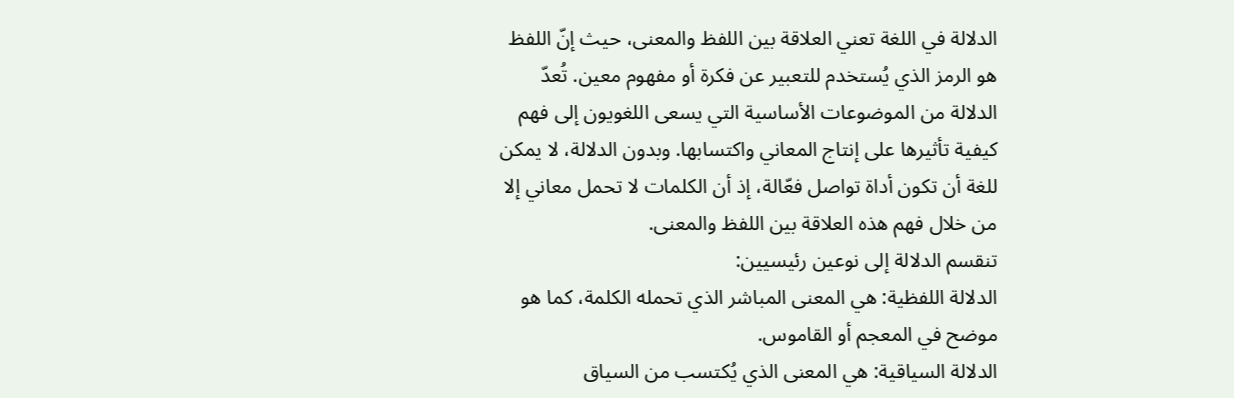الدلالة في اللغة تعني العلاقة بين اللفظ والمعنى، حيث إنّ اللفظ هو الرمز الذي يُستخدم للتعبير عن فكرة أو مفهوم معين. تُعدّ الدلالة من الموضوعات الأساسية التي يسعى اللغويون إلى فهم كيفية تأثيرها على إنتاج المعاني واكتسابها. وبدون الدلالة، لا يمكن للغة أن تكون أداة تواصل فعّالة، إذ أن الكلمات لا تحمل معاني إلا من خلال فهم هذه العلاقة بين اللفظ والمعنى.
تنقسم الدلالة إلى نوعين رئيسيين:
الدلالة اللفظية: هي المعنى المباشر الذي تحمله الكلمة، كما هو موضح في المعجم أو القاموس.
الدلالة السياقية: هي المعنى الذي يُكتسب من السياق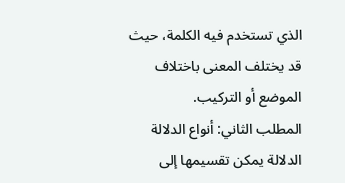الذي تستخدم فيه الكلمة، حيث قد يختلف المعنى باختلاف الموضع أو التركيب.
المطلب الثاني: أنواع الدلالة
الدلالة يمكن تقسيمها إلى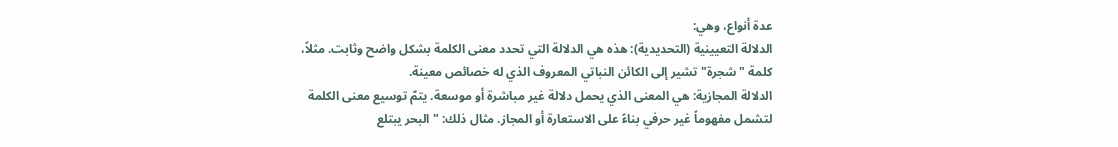عدة أنواع، وهي:
الدلالة التعيينية (التحديدية): هذه هي الدلالة التي تحدد معنى الكلمة بشكل واضح وثابت. مثلاً، كلمة "شجرة" تشير إلى الكائن النباتي المعروف الذي له خصائص معينة.
الدلالة المجازية: هي المعنى الذي يحمل دلالة غير مباشرة أو موسعة. يتمّ توسيع معنى الكلمة لتشمل مفهوماً غير حرفي بناءً على الاستعارة أو المجاز. مثال ذلك: "البحر يبتلع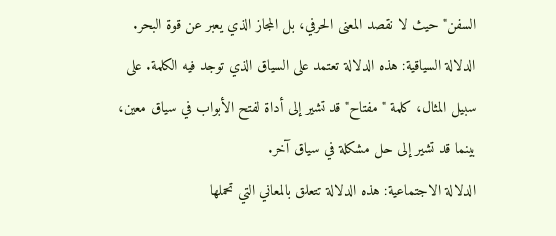السفن" حيث لا نقصد المعنى الحرفي، بل المجاز الذي يعبر عن قوة البحر.
الدلالة السياقية: هذه الدلالة تعتمد على السياق الذي توجد فيه الكلمة. على سبيل المثال، كلمة "مفتاح" قد تشير إلى أداة لفتح الأبواب في سياق معين، بينما قد تشير إلى حل مشكلة في سياق آخر.
الدلالة الاجتماعية: هذه الدلالة تتعلق بالمعاني التي تحملها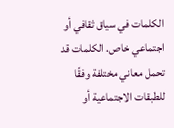الكلمات في سياق ثقافي أو اجتماعي خاص. الكلمات قد تحمل معاني مختلفة وفقًا للطبقات الاجتماعية أو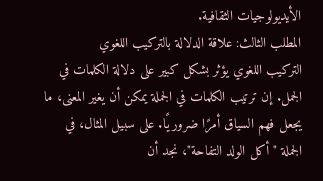الأيديولوجيات الثقافية.
المطلب الثالث: علاقة الدلالة بالتركيب اللغوي
التركيب اللغوي يؤثر بشكل كبير على دلالة الكلمات في الجمل. إن ترتيب الكلمات في الجملة يمكن أن يغير المعنى، ما يجعل فهم السياق أمرًا ضروريًا. على سبيل المثال، في الجملة "أكل الولد التفاحة"، نجد أن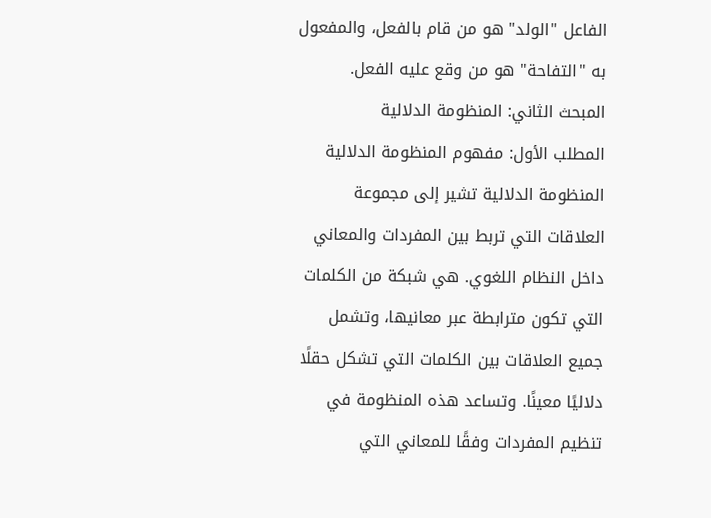الفاعل "الولد" هو من قام بالفعل، والمفعول به "التفاحة" هو من وقع عليه الفعل.
المبحث الثاني: المنظومة الدلالية
المطلب الأول: مفهوم المنظومة الدلالية
المنظومة الدلالية تشير إلى مجموعة العلاقات التي تربط بين المفردات والمعاني داخل النظام اللغوي. هي شبكة من الكلمات التي تكون مترابطة عبر معانيها، وتشمل جميع العلاقات بين الكلمات التي تشكل حقلًا دلاليًا معينًا. وتساعد هذه المنظومة في تنظيم المفردات وفقًا للمعاني التي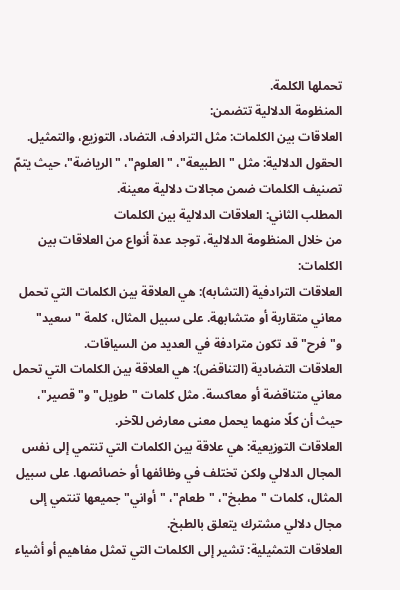تحملها الكلمة.
المنظومة الدلالية تتضمن:
العلاقات بين الكلمات: مثل الترادف، التضاد، التوزيع، والتمثيل.
الحقول الدلالية: مثل "الطبيعة"، "العلوم"، "الرياضة"، حيث يتمّ تصنيف الكلمات ضمن مجالات دلالية معينة.
المطلب الثاني: العلاقات الدلالية بين الكلمات
من خلال المنظومة الدلالية، توجد عدة أنواع من العلاقات بين الكلمات:
العلاقات الترادفية (التشابه): هي العلاقة بين الكلمات التي تحمل معاني متقاربة أو متشابهة. على سبيل المثال، كلمة "سعيد" و"فرح" قد تكون مترادفة في العديد من السياقات.
العلاقات التضادية (التناقض): هي العلاقة بين الكلمات التي تحمل معاني متناقضة أو معاكسة. مثل كلمات "طويل" و"قصير"، حيث أن كلًا منهما يحمل معنى معارض للآخر.
العلاقات التوزيعية: هي علاقة بين الكلمات التي تنتمي إلى نفس المجال الدلالي ولكن تختلف في وظائفها أو خصائصها. على سبيل المثال، كلمات "مطبخ"، "طعام"، "أواني" جميعها تنتمي إلى مجال دلالي مشترك يتعلق بالطبخ.
العلاقات التمثيلية: تشير إلى الكلمات التي تمثل مفاهيم أو أشياء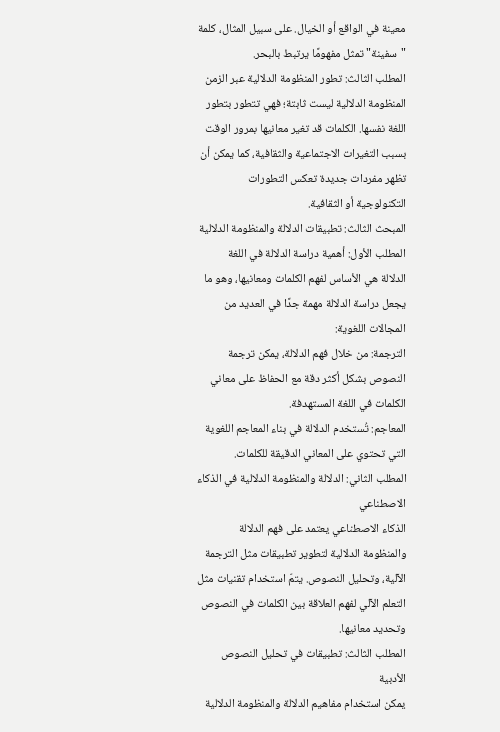معينة في الواقع أو الخيال. على سبيل المثال، كلمة "سفينة" تمثل مفهومًا يرتبط بالبحر.
المطلب الثالث: تطور المنظومة الدلالية عبر الزمن
المنظومة الدلالية ليست ثابتة؛ فهي تتطور بتطور اللغة نفسها. الكلمات قد تغير معانيها بمرور الوقت بسبب التغيرات الاجتماعية والثقافية، كما يمكن أن تظهر مفردات جديدة تعكس التطورات التكنولوجية أو الثقافية.
المبحث الثالث: تطبيقات الدلالة والمنظومة الدلالية
المطلب الأول: أهمية دراسة الدلالة في اللغة
الدلالة هي الأساس لفهم الكلمات ومعانيها، وهو ما يجعل دراسة الدلالة مهمة جدًا في العديد من المجالات اللغوية:
الترجمة: من خلال فهم الدلالة، يمكن ترجمة النصوص بشكل أكثر دقة مع الحفاظ على معاني الكلمات في اللغة المستهدفة.
المعاجم: تُستخدم الدلالة في بناء المعاجم اللغوية التي تحتوي على المعاني الدقيقة للكلمات.
المطلب الثاني: الدلالة والمنظومة الدلالية في الذكاء الاصطناعي
الذكاء الاصطناعي يعتمد على فهم الدلالة والمنظومة الدلالية لتطوير تطبيقات مثل الترجمة الآلية، وتحليل النصوص. يتمّ استخدام تقنيات مثل التعلم الآلي لفهم العلاقة بين الكلمات في النصوص وتحديد معانيها.
المطلب الثالث: تطبيقات في تحليل النصوص الأدبية
يمكن استخدام مفاهيم الدلالة والمنظومة الدلالية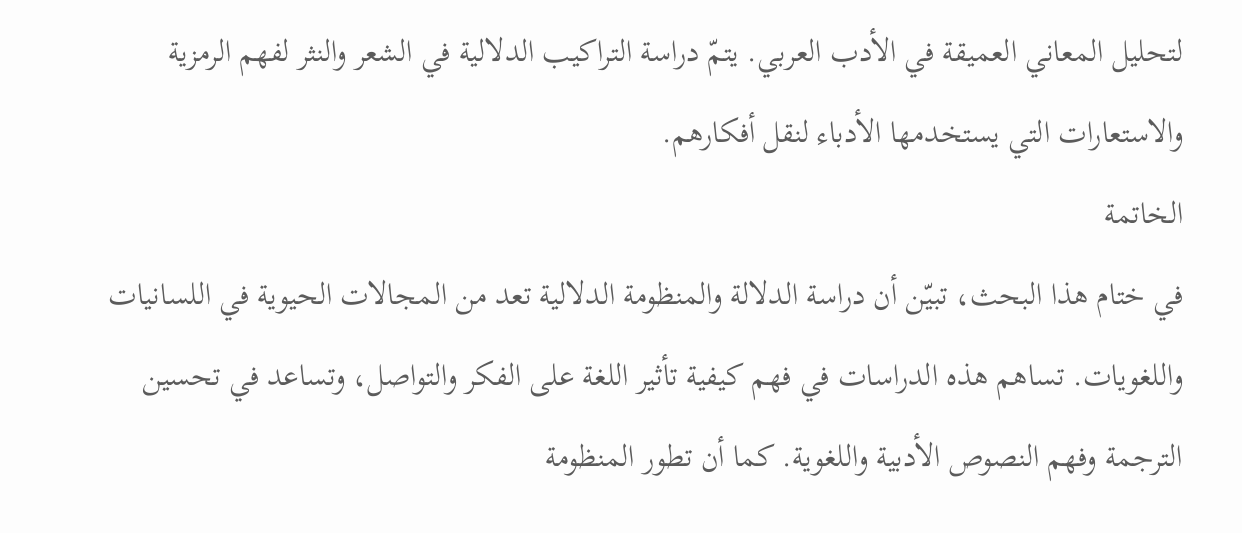لتحليل المعاني العميقة في الأدب العربي. يتمّ دراسة التراكيب الدلالية في الشعر والنثر لفهم الرمزية والاستعارات التي يستخدمها الأدباء لنقل أفكارهم.
الخاتمة
في ختام هذا البحث، تبيّن أن دراسة الدلالة والمنظومة الدلالية تعد من المجالات الحيوية في اللسانيات واللغويات. تساهم هذه الدراسات في فهم كيفية تأثير اللغة على الفكر والتواصل، وتساعد في تحسين الترجمة وفهم النصوص الأدبية واللغوية. كما أن تطور المنظومة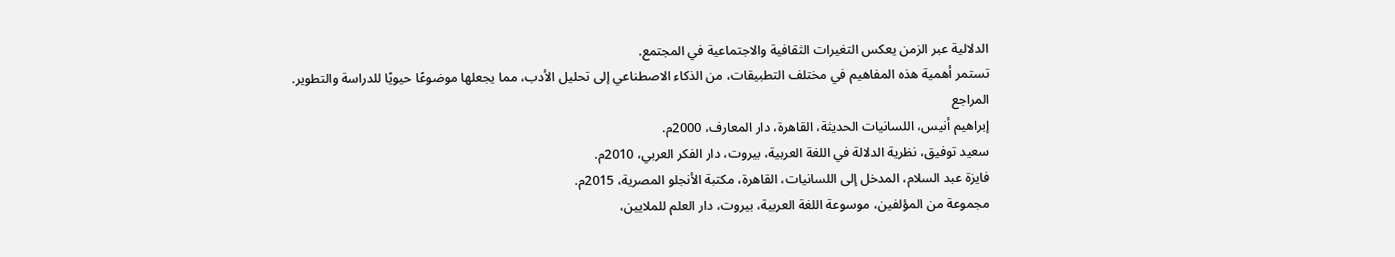الدلالية عبر الزمن يعكس التغيرات الثقافية والاجتماعية في المجتمع.
تستمر أهمية هذه المفاهيم في مختلف التطبيقات، من الذكاء الاصطناعي إلى تحليل الأدب، مما يجعلها موضوعًا حيويًا للدراسة والتطوير.
المراجع
إبراهيم أنيس، اللسانيات الحديثة، القاهرة، دار المعارف، 2000م.
سعيد توفيق، نظرية الدلالة في اللغة العربية، بيروت، دار الفكر العربي، 2010م.
فايزة عبد السلام، المدخل إلى اللسانيات، القاهرة، مكتبة الأنجلو المصرية، 2015م.
مجموعة من المؤلفين، موسوعة اللغة العربية، بيروت، دار العلم للملايين،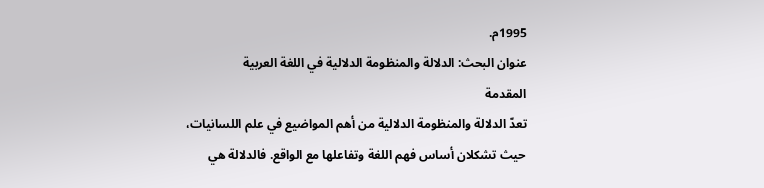1995م.
عنوان البحث: الدلالة والمنظومة الدلالية في اللغة العربية
المقدمة
تعدّ الدلالة والمنظومة الدلالية من أهم المواضيع في علم اللسانيات، حيث تشكلان أساس فهم اللغة وتفاعلها مع الواقع. فالدلالة هي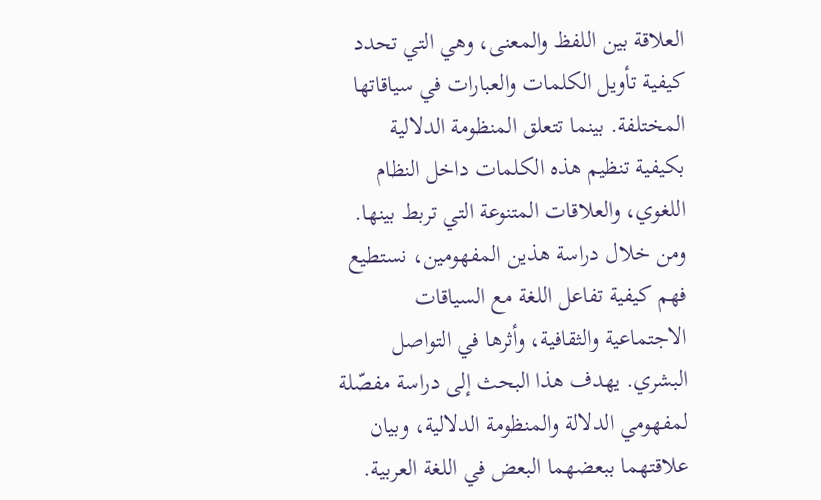العلاقة بين اللفظ والمعنى، وهي التي تحدد كيفية تأويل الكلمات والعبارات في سياقاتها المختلفة. بينما تتعلق المنظومة الدلالية بكيفية تنظيم هذه الكلمات داخل النظام اللغوي، والعلاقات المتنوعة التي تربط بينها. ومن خلال دراسة هذين المفهومين، نستطيع فهم كيفية تفاعل اللغة مع السياقات الاجتماعية والثقافية، وأثرها في التواصل البشري. يهدف هذا البحث إلى دراسة مفصّلة لمفهومي الدلالة والمنظومة الدلالية، وبيان علاقتهما ببعضهما البعض في اللغة العربية.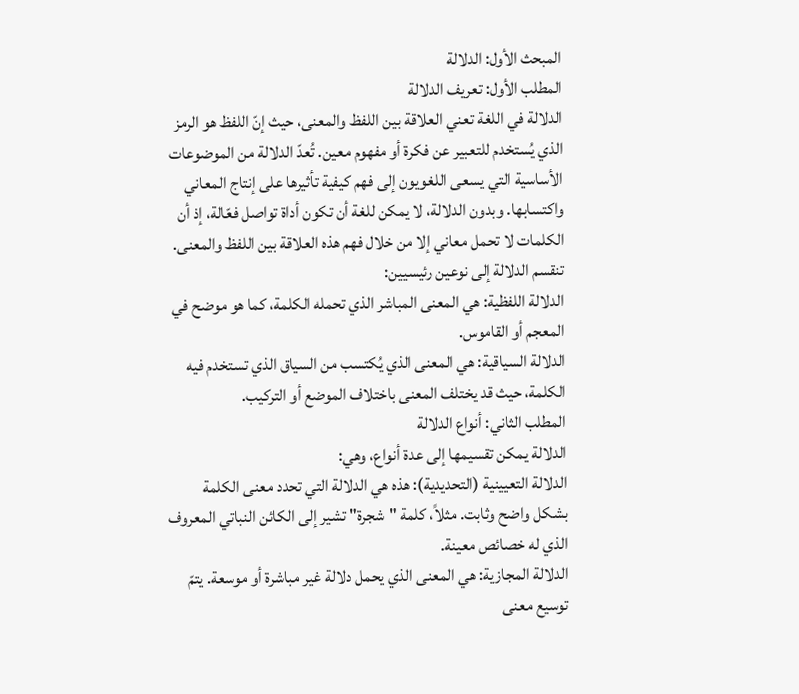المبحث الأول: الدلالة
المطلب الأول: تعريف الدلالة
الدلالة في اللغة تعني العلاقة بين اللفظ والمعنى، حيث إنّ اللفظ هو الرمز الذي يُستخدم للتعبير عن فكرة أو مفهوم معين. تُعدّ الدلالة من الموضوعات الأساسية التي يسعى اللغويون إلى فهم كيفية تأثيرها على إنتاج المعاني واكتسابها. وبدون الدلالة، لا يمكن للغة أن تكون أداة تواصل فعّالة، إذ أن الكلمات لا تحمل معاني إلا من خلال فهم هذه العلاقة بين اللفظ والمعنى.
تنقسم الدلالة إلى نوعين رئيسيين:
الدلالة اللفظية: هي المعنى المباشر الذي تحمله الكلمة، كما هو موضح في المعجم أو القاموس.
الدلالة السياقية: هي المعنى الذي يُكتسب من السياق الذي تستخدم فيه الكلمة، حيث قد يختلف المعنى باختلاف الموضع أو التركيب.
المطلب الثاني: أنواع الدلالة
الدلالة يمكن تقسيمها إلى عدة أنواع، وهي:
الدلالة التعيينية (التحديدية): هذه هي الدلالة التي تحدد معنى الكلمة بشكل واضح وثابت. مثلاً، كلمة "شجرة" تشير إلى الكائن النباتي المعروف الذي له خصائص معينة.
الدلالة المجازية: هي المعنى الذي يحمل دلالة غير مباشرة أو موسعة. يتمّ توسيع معنى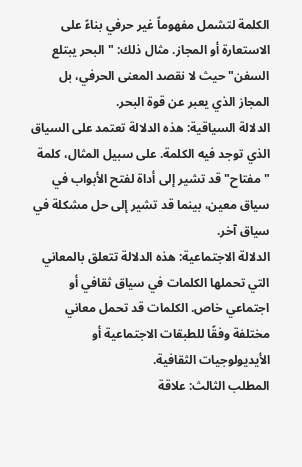الكلمة لتشمل مفهوماً غير حرفي بناءً على الاستعارة أو المجاز. مثال ذلك: "البحر يبتلع السفن" حيث لا نقصد المعنى الحرفي، بل المجاز الذي يعبر عن قوة البحر.
الدلالة السياقية: هذه الدلالة تعتمد على السياق الذي توجد فيه الكلمة. على سبيل المثال، كلمة "مفتاح" قد تشير إلى أداة لفتح الأبواب في سياق معين، بينما قد تشير إلى حل مشكلة في سياق آخر.
الدلالة الاجتماعية: هذه الدلالة تتعلق بالمعاني التي تحملها الكلمات في سياق ثقافي أو اجتماعي خاص. الكلمات قد تحمل معاني مختلفة وفقًا للطبقات الاجتماعية أو الأيديولوجيات الثقافية.
المطلب الثالث: علاقة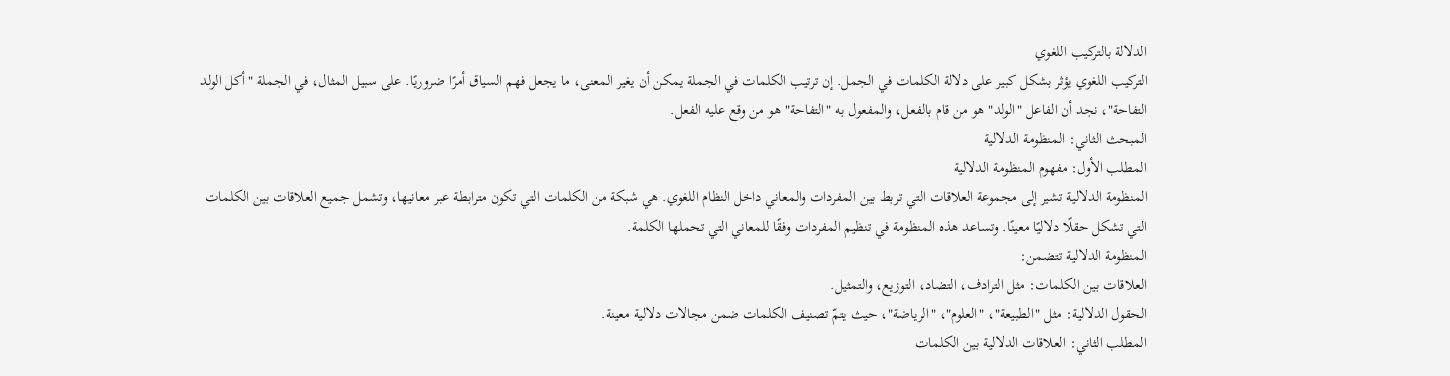الدلالة بالتركيب اللغوي
التركيب اللغوي يؤثر بشكل كبير على دلالة الكلمات في الجمل. إن ترتيب الكلمات في الجملة يمكن أن يغير المعنى، ما يجعل فهم السياق أمرًا ضروريًا. على سبيل المثال، في الجملة "أكل الولد التفاحة"، نجد أن الفاعل "الولد" هو من قام بالفعل، والمفعول به "التفاحة" هو من وقع عليه الفعل.
المبحث الثاني: المنظومة الدلالية
المطلب الأول: مفهوم المنظومة الدلالية
المنظومة الدلالية تشير إلى مجموعة العلاقات التي تربط بين المفردات والمعاني داخل النظام اللغوي. هي شبكة من الكلمات التي تكون مترابطة عبر معانيها، وتشمل جميع العلاقات بين الكلمات التي تشكل حقلًا دلاليًا معينًا. وتساعد هذه المنظومة في تنظيم المفردات وفقًا للمعاني التي تحملها الكلمة.
المنظومة الدلالية تتضمن:
العلاقات بين الكلمات: مثل الترادف، التضاد، التوزيع، والتمثيل.
الحقول الدلالية: مثل "الطبيعة"، "العلوم"، "الرياضة"، حيث يتمّ تصنيف الكلمات ضمن مجالات دلالية معينة.
المطلب الثاني: العلاقات الدلالية بين الكلمات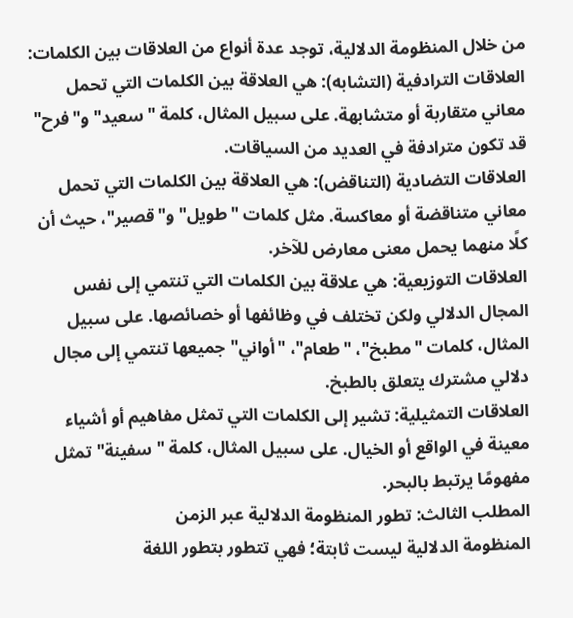من خلال المنظومة الدلالية، توجد عدة أنواع من العلاقات بين الكلمات:
العلاقات الترادفية (التشابه): هي العلاقة بين الكلمات التي تحمل معاني متقاربة أو متشابهة. على سبيل المثال، كلمة "سعيد" و"فرح" قد تكون مترادفة في العديد من السياقات.
العلاقات التضادية (التناقض): هي العلاقة بين الكلمات التي تحمل معاني متناقضة أو معاكسة. مثل كلمات "طويل" و"قصير"، حيث أن كلًا منهما يحمل معنى معارض للآخر.
العلاقات التوزيعية: هي علاقة بين الكلمات التي تنتمي إلى نفس المجال الدلالي ولكن تختلف في وظائفها أو خصائصها. على سبيل المثال، كلمات "مطبخ"، "طعام"، "أواني" جميعها تنتمي إلى مجال دلالي مشترك يتعلق بالطبخ.
العلاقات التمثيلية: تشير إلى الكلمات التي تمثل مفاهيم أو أشياء معينة في الواقع أو الخيال. على سبيل المثال، كلمة "سفينة" تمثل مفهومًا يرتبط بالبحر.
المطلب الثالث: تطور المنظومة الدلالية عبر الزمن
المنظومة الدلالية ليست ثابتة؛ فهي تتطور بتطور اللغة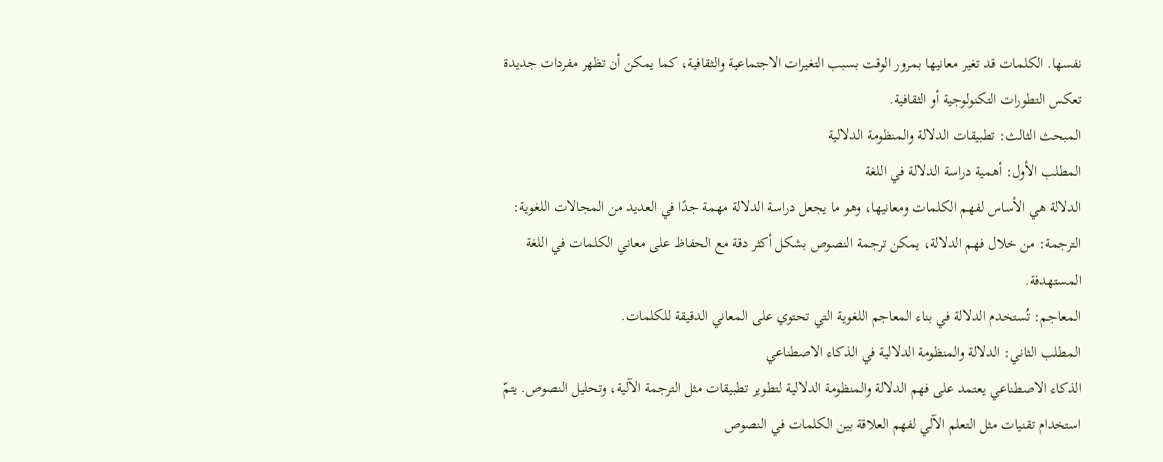نفسها. الكلمات قد تغير معانيها بمرور الوقت بسبب التغيرات الاجتماعية والثقافية، كما يمكن أن تظهر مفردات جديدة تعكس التطورات التكنولوجية أو الثقافية.
المبحث الثالث: تطبيقات الدلالة والمنظومة الدلالية
المطلب الأول: أهمية دراسة الدلالة في اللغة
الدلالة هي الأساس لفهم الكلمات ومعانيها، وهو ما يجعل دراسة الدلالة مهمة جدًا في العديد من المجالات اللغوية:
الترجمة: من خلال فهم الدلالة، يمكن ترجمة النصوص بشكل أكثر دقة مع الحفاظ على معاني الكلمات في اللغة المستهدفة.
المعاجم: تُستخدم الدلالة في بناء المعاجم اللغوية التي تحتوي على المعاني الدقيقة للكلمات.
المطلب الثاني: الدلالة والمنظومة الدلالية في الذكاء الاصطناعي
الذكاء الاصطناعي يعتمد على فهم الدلالة والمنظومة الدلالية لتطوير تطبيقات مثل الترجمة الآلية، وتحليل النصوص. يتمّ استخدام تقنيات مثل التعلم الآلي لفهم العلاقة بين الكلمات في النصوص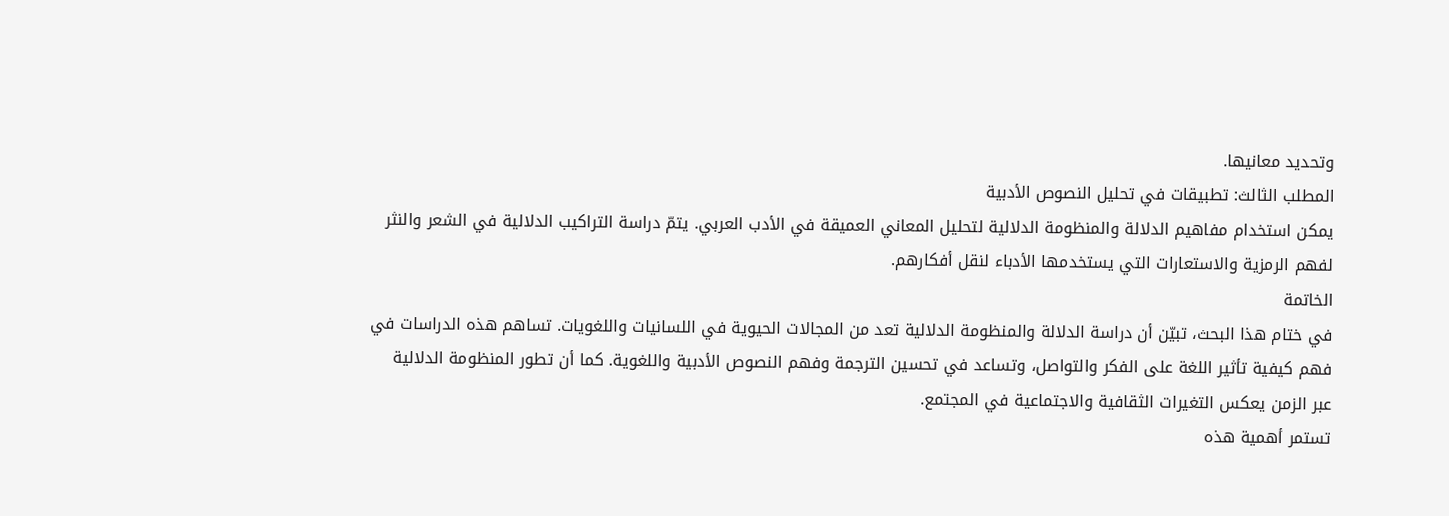وتحديد معانيها.
المطلب الثالث: تطبيقات في تحليل النصوص الأدبية
يمكن استخدام مفاهيم الدلالة والمنظومة الدلالية لتحليل المعاني العميقة في الأدب العربي. يتمّ دراسة التراكيب الدلالية في الشعر والنثر لفهم الرمزية والاستعارات التي يستخدمها الأدباء لنقل أفكارهم.
الخاتمة
في ختام هذا البحث، تبيّن أن دراسة الدلالة والمنظومة الدلالية تعد من المجالات الحيوية في اللسانيات واللغويات. تساهم هذه الدراسات في فهم كيفية تأثير اللغة على الفكر والتواصل، وتساعد في تحسين الترجمة وفهم النصوص الأدبية واللغوية. كما أن تطور المنظومة الدلالية عبر الزمن يعكس التغيرات الثقافية والاجتماعية في المجتمع.
تستمر أهمية هذه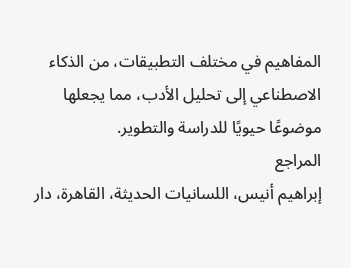المفاهيم في مختلف التطبيقات، من الذكاء الاصطناعي إلى تحليل الأدب، مما يجعلها موضوعًا حيويًا للدراسة والتطوير.
المراجع
إبراهيم أنيس، اللسانيات الحديثة، القاهرة، دار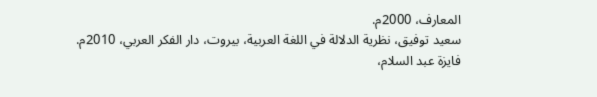المعارف، 2000م.
سعيد توفيق، نظرية الدلالة في اللغة العربية، بيروت، دار الفكر العربي، 2010م.
فايزة عبد السلام،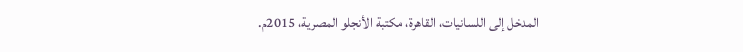المدخل إلى اللسانيات، القاهرة، مكتبة الأنجلو المصرية، 2015م.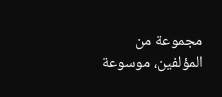مجموعة من المؤلفين، موسوعة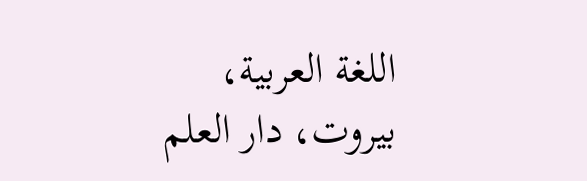اللغة العربية، بيروت، دار العلم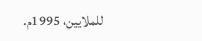للملايين، 1995م.